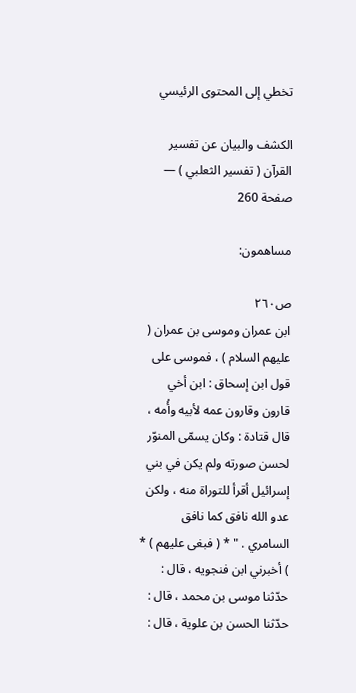تخطي إلى المحتوى الرئيسي

الكشف والبيان عن تفسير القرآن ( تفسير الثعلبي ) — صفحة 260

مساهمون:

ص٢٦٠
ابن عمران وموسى بن عمران ( عليهم السلام ) ، فموسى على قول ابن إسحاق : ابن أخي قارون وقارون عمه لأبيه وأُمه ، قال قتادة : وكان يسمّى المنوّر لحسن صورته ولم يكن في بني إسرائيل أقرأ للتوراة منه ، ولكن عدو الله نافق كما نافق السامري . " * ( فبغى عليهم ) * ) أخبرني ابن فنجويه ، قال : حدّثنا موسى بن محمد ، قال : حدّثنا الحسن بن علوية ، قال :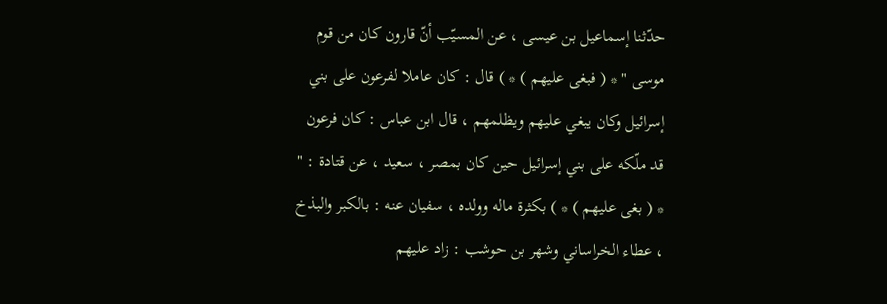حدّثنا إسماعيل بن عيسى ، عن المسيّب أنّ قارون كان من قوم موسى " * ( فبغى عليهم ) * ) قال : كان عاملا لفرعون على بني إسرائيل وكان يبغي عليهم ويظلمهم ، قال ابن عباس : كان فرعون قد ملّكه على بني إسرائيل حين كان بمصر ، سعيد ، عن قتادة : " * ( بغى عليهم ) * ) بكثرة ماله وولده ، سفيان عنه : بالكبر والبذخ ، عطاء الخراساني وشهر بن حوشب : زاد عليهم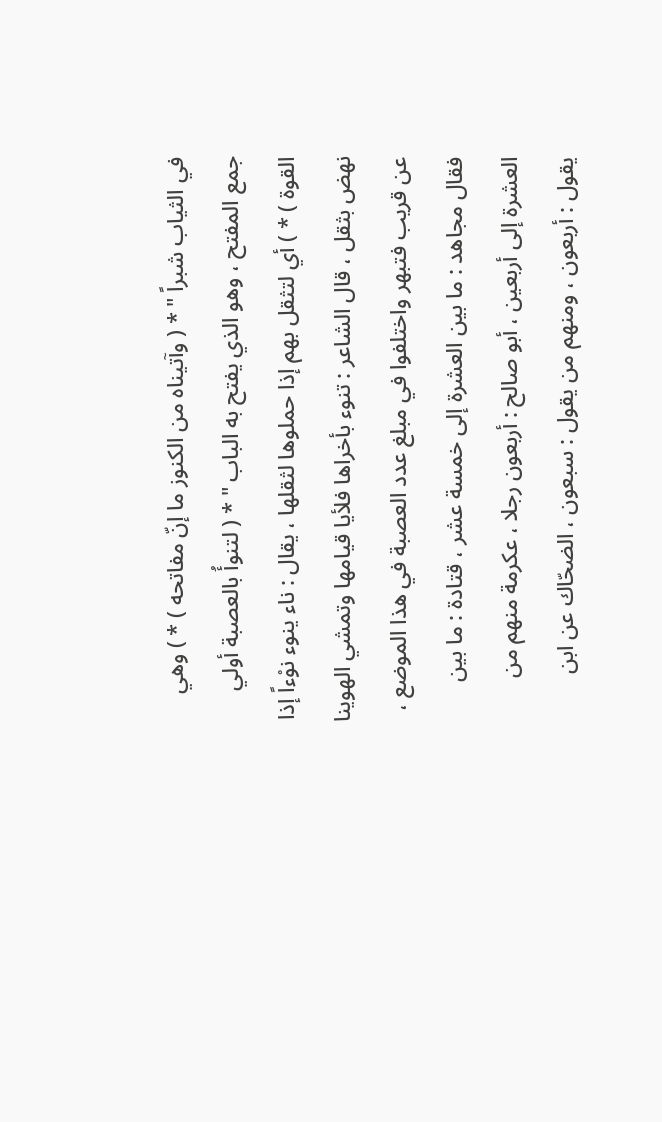في الثياب شبراً " * ( وآتيناه من الكنوز ما إنّ مفاتحه ) * ) وهي جمع المفتح ، وهو الذي يفتح به الباب " * ( لتنوأُ بالعصبة أولي القوة ) * ) أي لتثقل بهم إذا حملوها لثقلها ، يقال : ناء ينوء نوْءاً إذا نهض بثقل ، قال الشاعر : تنوء بأخراها فلأيا قيامها وتمشي الهوينا عن قريب فتبهر واختلفوا في مبلغ عدد العصبة في هذا الموضع ، فقال مجاهد : ما بين العشرة إلى خمسة عشر ، قتادة : ما بين العشرة إلى أربعين ، أبو صالح : أربعون رجلا ، عكرمة منهم من يقول : أربعون ، ومنهم من يقول : سبعون ، الضحّاك عن ابن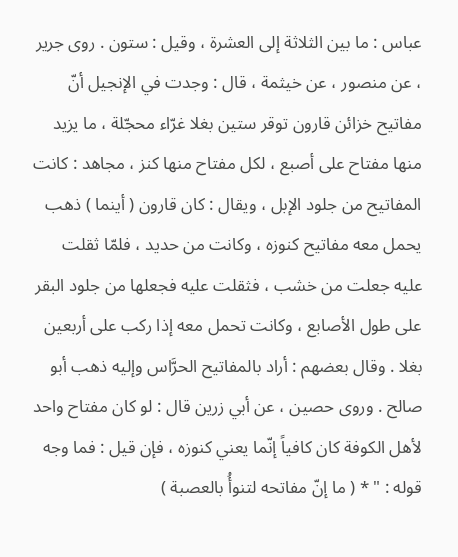عباس : ما بين الثلاثة إلى العشرة ، وقيل : ستون . روى جرير ، عن منصور ، عن خيثمة ، قال : وجدت في الإنجيل أنّ مفاتيح خزائن قارون توقر ستين بغلا غرّاء محجّلة ، ما يزيد منها مفتاح على أصبع ، لكل مفتاح منها كنز ، مجاهد : كانت المفاتيح من جلود الإبل ، ويقال : كان قارون ( أينما ) ذهب يحمل معه مفاتيح كنوزه ، وكانت من حديد ، فلمّا ثقلت عليه جعلت من خشب ، فثقلت عليه فجعلها من جلود البقر على طول الأصابع ، وكانت تحمل معه إذا ركب على أربعين بغلا . وقال بعضهم : أراد بالمفاتيح الحرَّاس وإليه ذهب أبو صالح . وروى حصين ، عن أبي زرين قال : لو كان مفتاح واحد لأهل الكوفة كان كافياً إنّما يعني كنوزه ، فإن قيل : فما وجه قوله : " * ( ما إنّ مفاتحه لتنوأُ بالعصبة )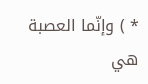* ) وإنّما العصبة هي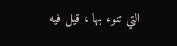التي تنوء بها ، قيل فيه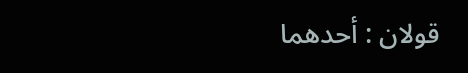قولان : أحدهما